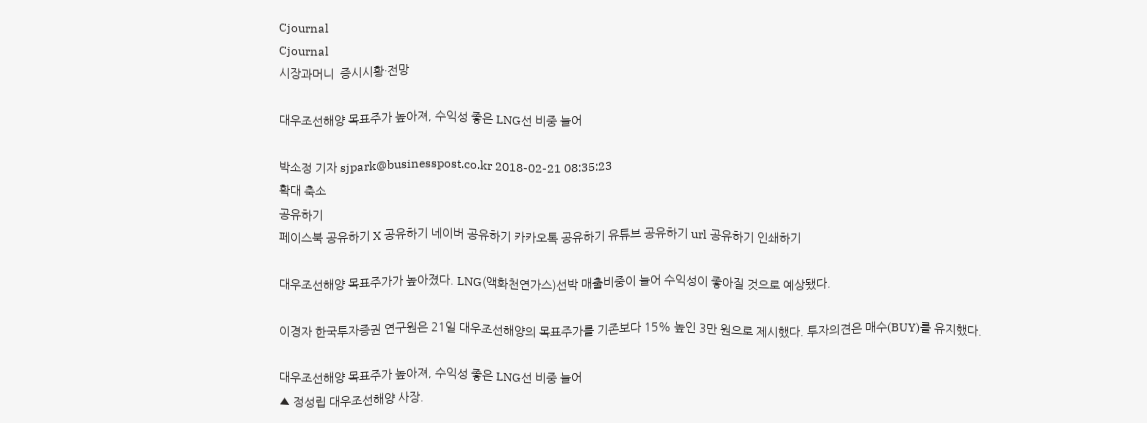Cjournal
Cjournal
시장과머니  증시시황·전망

대우조선해양 목표주가 높아져, 수익성 좋은 LNG선 비중 늘어

박소정 기자 sjpark@businesspost.co.kr 2018-02-21 08:35:23
확대 축소
공유하기
페이스북 공유하기 X 공유하기 네이버 공유하기 카카오톡 공유하기 유튜브 공유하기 url 공유하기 인쇄하기

대우조선해양 목표주가가 높아졌다. LNG(액화천연가스)선박 매출비중이 늘어 수익성이 좋아질 것으로 예상됐다.

이경자 한국투자증권 연구원은 21일 대우조선해양의 목표주가를 기존보다 15% 높인 3만 원으로 제시했다. 투자의견은 매수(BUY)를 유지했다.

대우조선해양 목표주가 높아져, 수익성 좋은 LNG선 비중 늘어
▲ 정성립 대우조선해양 사장.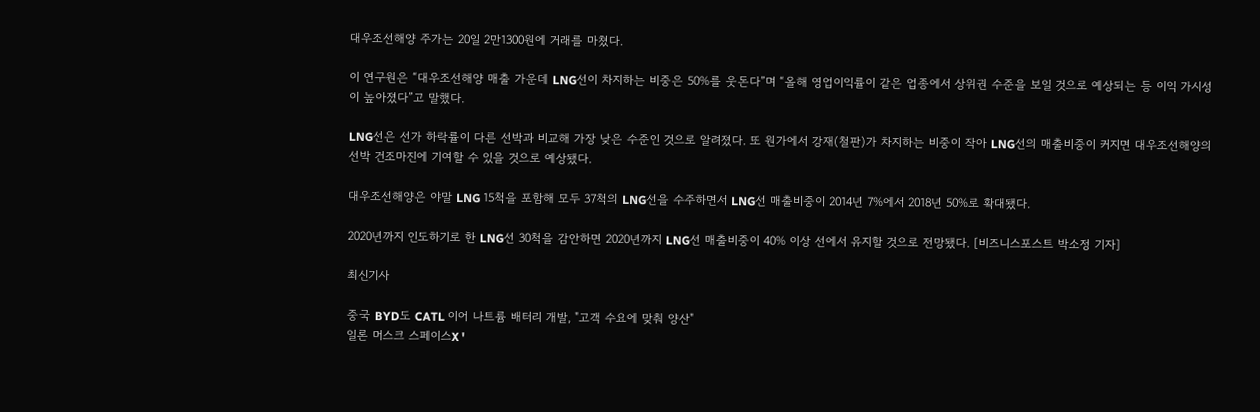대우조선해양 주가는 20일 2만1300원에 거래를 마쳤다.

이 연구원은 “대우조선해양 매출 가운데 LNG선이 차지하는 비중은 50%를 웃돈다”며 “올해 영업이익률이 같은 업종에서 상위권 수준을 보일 것으로 예상되는 등 이익 가시성이 높아졌다”고 말했다.

LNG선은 선가 하락률이 다른 선박과 비교해 가장 낮은 수준인 것으로 알려졌다. 또 원가에서 강재(철판)가 차지하는 비중이 작아 LNG선의 매출비중이 커지면 대우조선해양의 선박 건조마진에 기여할 수 있을 것으로 예상됐다.

대우조선해양은 야말 LNG 15척을 포함해 모두 37척의 LNG선을 수주하면서 LNG선 매출비중이 2014년 7%에서 2018년 50%로 확대됐다.

2020년까지 인도하기로 한 LNG선 30척을 감안하면 2020년까지 LNG선 매출비중이 40% 이상 선에서 유지할 것으로 전망됐다. [비즈니스포스트 박소정 기자]

최신기사

중국 BYD도 CATL 이어 나트륨 배터리 개발, "고객 수요에 맞춰 양산"
일론 머스크 스페이스X '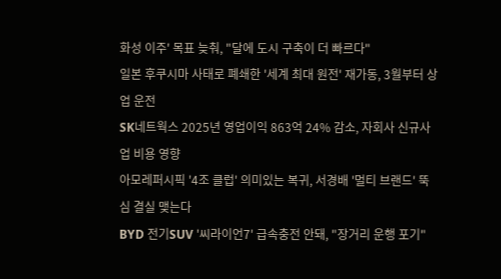화성 이주' 목표 늦춰, "달에 도시 구축이 더 빠르다"
일본 후쿠시마 사태로 폐쇄한 '세계 최대 원전' 재가동, 3월부터 상업 운전
SK네트웍스 2025년 영업이익 863억 24% 감소, 자회사 신규사업 비용 영향
아모레퍼시픽 '4조 클럽' 의미있는 복귀, 서경배 '멀티 브랜드' 뚝심 결실 맺는다
BYD 전기SUV '씨라이언7' 급속충전 안돼, "장거리 운행 포기"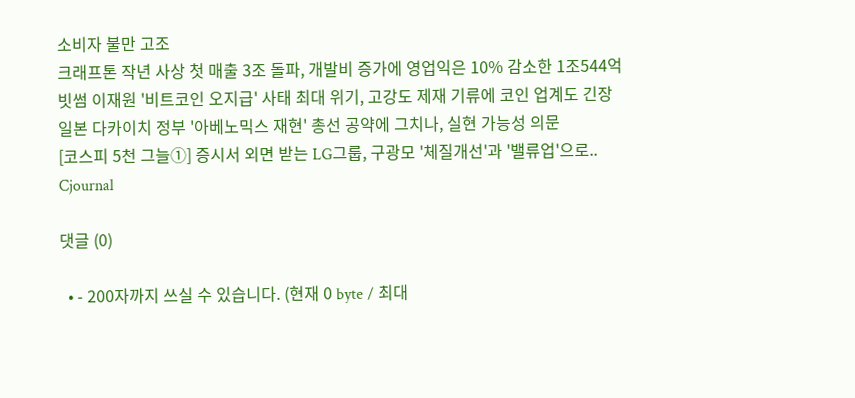소비자 불만 고조
크래프톤 작년 사상 첫 매출 3조 돌파, 개발비 증가에 영업익은 10% 감소한 1조544억
빗썸 이재원 '비트코인 오지급' 사태 최대 위기, 고강도 제재 기류에 코인 업계도 긴장
일본 다카이치 정부 '아베노믹스 재현' 총선 공약에 그치나, 실현 가능성 의문
[코스피 5천 그늘①] 증시서 외면 받는 LG그룹, 구광모 '체질개선'과 '밸류업'으로..
Cjournal

댓글 (0)

  • - 200자까지 쓰실 수 있습니다. (현재 0 byte / 최대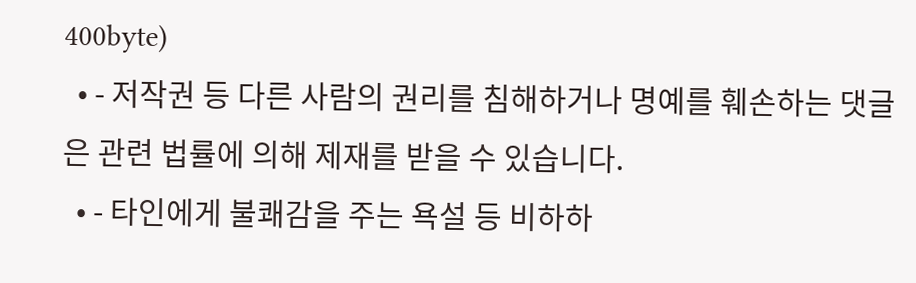400byte)
  • - 저작권 등 다른 사람의 권리를 침해하거나 명예를 훼손하는 댓글은 관련 법률에 의해 제재를 받을 수 있습니다.
  • - 타인에게 불쾌감을 주는 욕설 등 비하하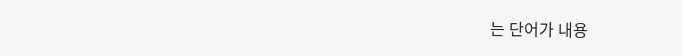는 단어가 내용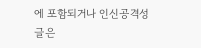에 포함되거나 인신공격성 글은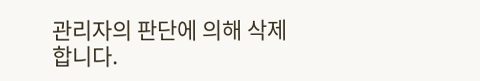관리자의 판단에 의해 삭제 합니다.